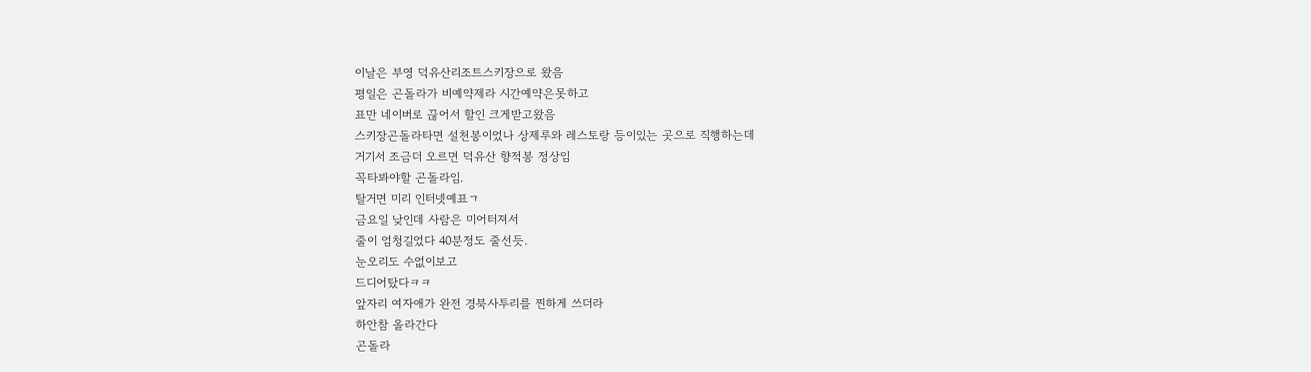이날은 부영 덕유산리조트스키장으로 왔음
평일은 곤돌라가 비예약제라 시간예약은못하고
표만 네이버로 끊어서 할인 크게받고왔음
스키장곤돌라타면 설천봉이었나 상제루와 레스토랑 등이있는 곳으로 직행하는데
거기서 조금더 오르면 덕유산 향적봉 정상임
꼭타봐야할 곤돌라임.
탈거면 미리 인터넷예표ㄱ
금요일 낮인데 사람은 미어터져서
줄이 엄청길었다 40분정도 줄선듯.
눈오리도 수없이보고
드디어탔다ㅋㅋ
앞자리 여자애가 완전 경북사투리를 찐하게 쓰더라
하안참 올라간다
곤돌라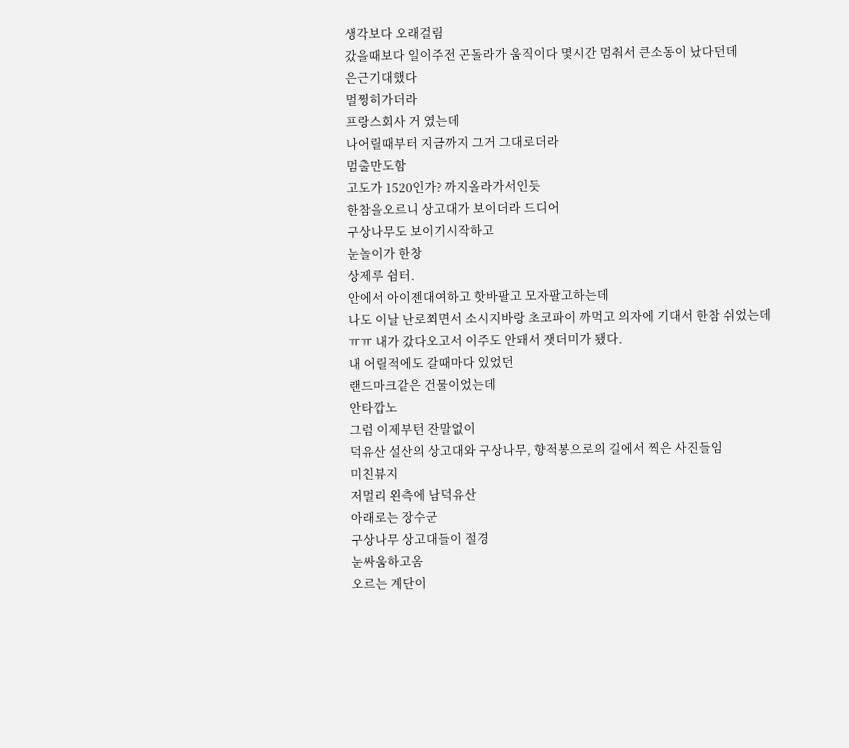생각보다 오래걸림
갔을때보다 일이주전 곤돌라가 움직이다 몇시간 멈춰서 큰소동이 났다던데
은근기대했다
멀쩡히가더라
프랑스회사 거 였는데
나어릴때부터 지금까지 그거 그대로더라
멈출만도함
고도가 1520인가? 까지올라가서인듯
한참을오르니 상고대가 보이더라 드디어
구상나무도 보이기시작하고
눈놀이가 한창
상제루 쉼터.
안에서 아이젠대여하고 핫바팔고 모자팔고하는데
나도 이날 난로쬐면서 소시지바랑 초코파이 까먹고 의자에 기대서 한참 쉬었는데
ㅠㅠ 내가 갔다오고서 이주도 안돼서 잿더미가 됐다.
내 어릴적에도 갈때마다 있었던
랜드마크같은 건물이었는데
안타깝노
그럼 이제부턴 잔말없이
덕유산 설산의 상고대와 구상나무, 향적봉으로의 길에서 찍은 사진들임
미친뷰지
저멀리 왼측에 남덕유산
아래로는 장수군
구상나무 상고대들이 절경
눈싸움하고옴
오르는 계단이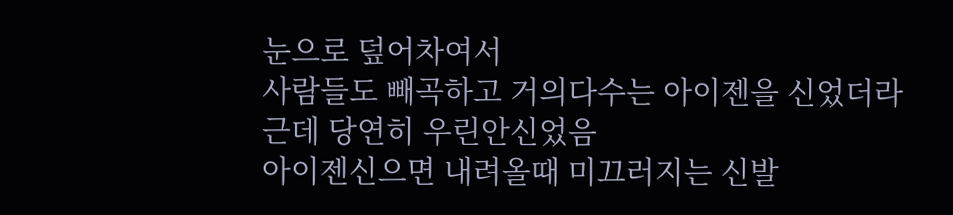눈으로 덮어차여서
사람들도 빼곡하고 거의다수는 아이젠을 신었더라
근데 당연히 우린안신었음
아이젠신으면 내려올때 미끄러지는 신발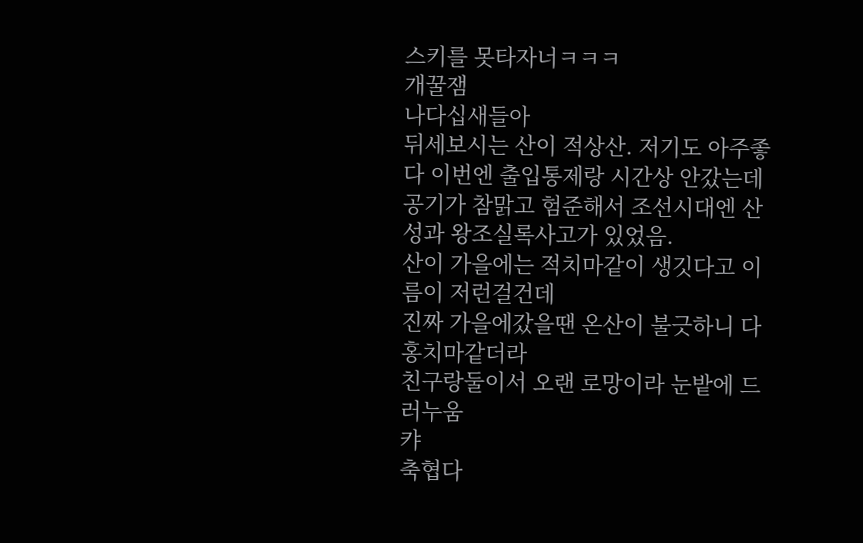스키를 못타자너ㅋㅋㅋ
개꿀잼
나다십새들아
뒤세보시는 산이 적상산. 저기도 아주좋다 이번엔 출입통제랑 시간상 안갔는데
공기가 참맑고 험준해서 조선시대엔 산성과 왕조실록사고가 있었음.
산이 가을에는 적치마같이 생깃다고 이름이 저런걸건데
진짜 가을에갔을땐 온산이 불긋하니 다홍치마같더라
친구랑둘이서 오랜 로망이라 눈밭에 드러누움
캬
축협다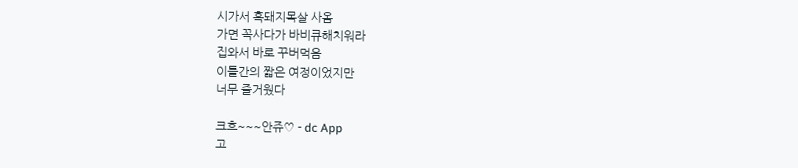시가서 흑돼지목살 사옴
가면 꼭사다가 바비큐해치워라
집와서 바로 꾸버먹음
이틀간의 짧은 여정이었지만
너무 즐거웠다

크흐~~~안쥬♡ - dc App
고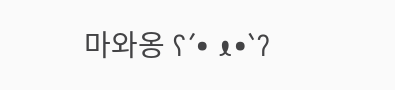마와옹 ʕ´• ᴥ•`ʔ